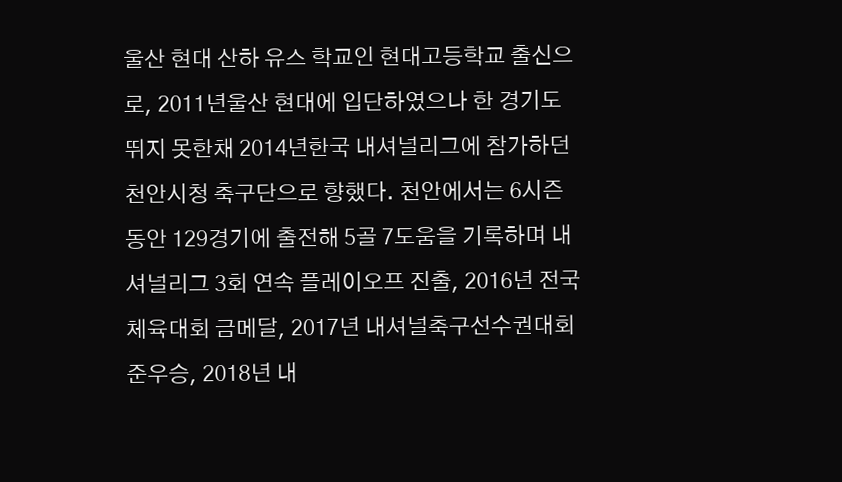울산 현대 산하 유스 학교인 현대고등학교 출신으로, 2011년울산 현대에 입단하였으나 한 경기도 뛰지 못한채 2014년한국 내셔널리그에 참가하던 천안시청 축구단으로 향했다. 천안에서는 6시즌동안 129경기에 출전해 5골 7도움을 기록하며 내셔널리그 3회 연속 플레이오프 진출, 2016년 전국체육대회 금메달, 2017년 내셔널축구선수권대회 준우승, 2018년 내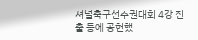셔널축구선수권대회 4강 진출 등에 공헌했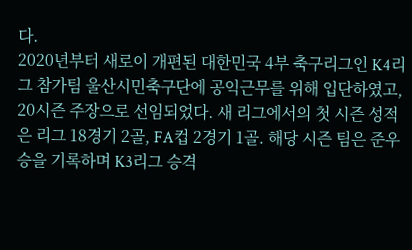다.
2020년부터 새로이 개편된 대한민국 4부 축구리그인 K4리그 참가팀 울산시민축구단에 공익근무를 위해 입단하였고, 20시즌 주장으로 선임되었다. 새 리그에서의 첫 시즌 성적은 리그 18경기 2골, FA컵 2경기 1골. 해당 시즌 팀은 준우승을 기록하며 K3리그 승격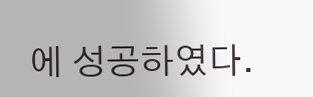에 성공하였다.